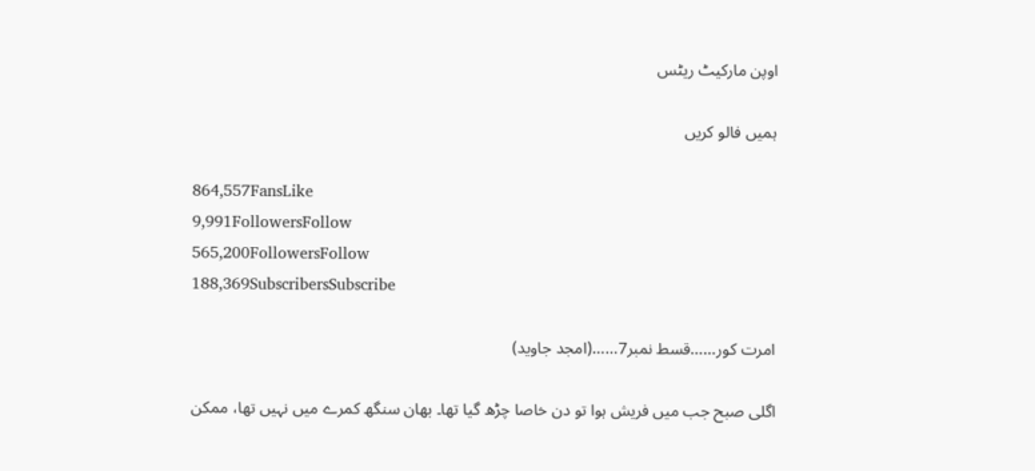اوپن مارکیٹ ریٹس

ہمیں فالو کریں

864,557FansLike
9,991FollowersFollow
565,200FollowersFollow
188,369SubscribersSubscribe

امرت کور……قسط نمبر7……(امجد جاوید)

اگلی صبح جب میں فریش ہوا تو دن خاصا چڑھ گیا تھا۔ بھان سنگھ کمرے میں نہیں تھا، ممکن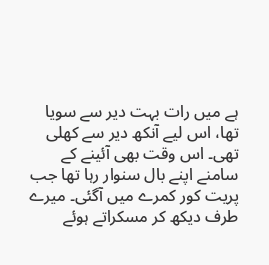ہے میں رات بہت دیر سے سویا تھا، اس لیے آنکھ دیر سے کھلی تھی۔ اس وقت بھی آئینے کے سامنے اپنے بال سنوار رہا تھا جب پریت کور کمرے میں آگئی۔ میرے طرف دیکھ کر مسکراتے ہوئے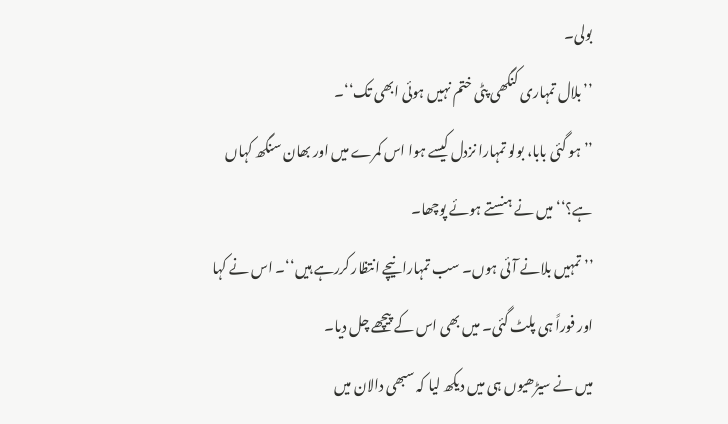بولی۔
’’بلال تمہاری کنگھی پٹی ختم نہیں ہوئی ابھی تک‘‘۔
’’ہو گئی بابا، بولو تمہارا نزدل کیسے ہوا اس کمرے میں اور بھان سنگھ کہاں ہے؟‘‘ میں نے ہنستے ہوئے پوچھا۔
’’تمہیں بلانے آئی ہوں۔ سب تمہارانیچے انتظار کررہے ہیں‘‘۔ اس نے کہا اور فوراً ہی پلٹ گئی۔ میں بھی اس کے پیچھے چل دیا۔
میں نے سیڑھیوں ہی میں دیکھ لیا کہ سبھی دالان میں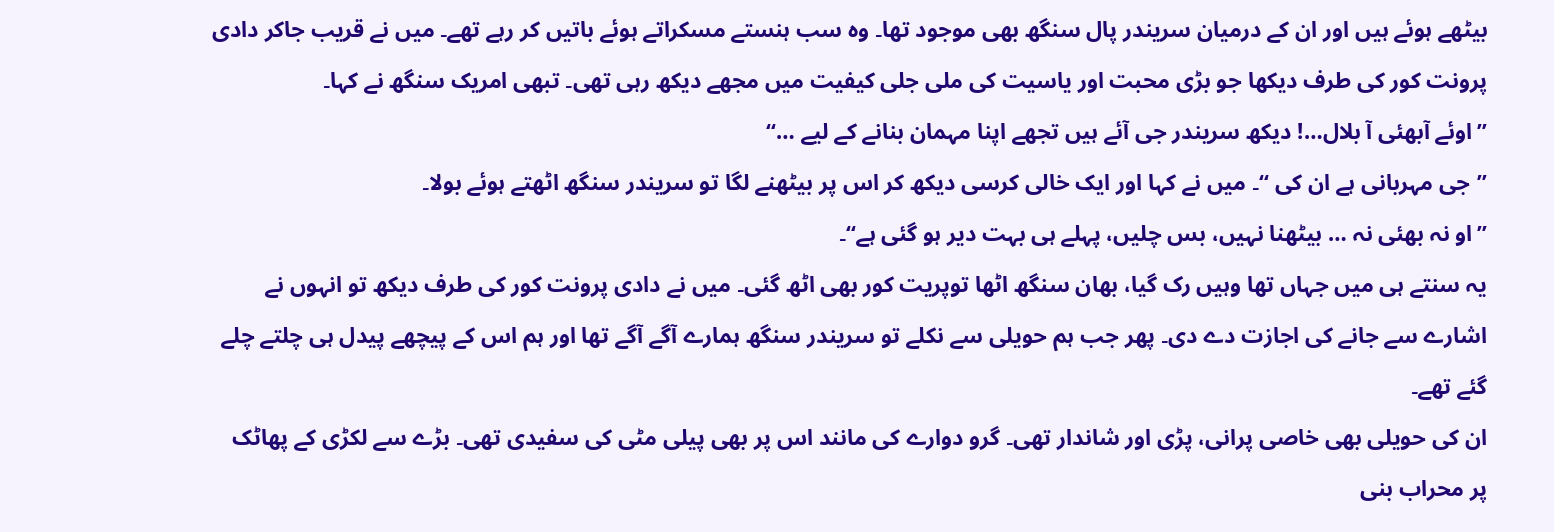بیٹھے ہوئے ہیں اور ان کے درمیان سریندر پال سنگھ بھی موجود تھا۔ وہ سب ہنستے مسکراتے ہوئے باتیں کر رہے تھے۔ میں نے قریب جاکر دادی پرونت کور کی طرف دیکھا جو بڑی محبت اور یاسیت کی ملی جلی کیفیت میں مجھے دیکھ رہی تھی۔ تبھی امریک سنگھ نے کہا۔
’’اوئے آبھئی آ بلال…! دیکھ سریندر جی آئے ہیں تجھے اپنا مہمان بنانے کے لیے …‘‘
’’جی مہربانی ہے ان کی ‘‘۔ میں نے کہا اور ایک خالی کرسی دیکھ کر اس پر بیٹھنے لگا تو سریندر سنگھ اٹھتے ہوئے بولا۔
’’او نہ بھئی نہ … بیٹھنا نہیں، بس چلیں، پہلے ہی بہت دیر ہو گئی ہے‘‘۔
یہ سنتے ہی میں جہاں تھا وہیں رک گیا، بھان سنگھ اٹھا توپریت کور بھی اٹھ گئی۔ میں نے دادی پرونت کور کی طرف دیکھ تو انہوں نے اشارے سے جانے کی اجازت دے دی۔ پھر جب ہم حویلی سے نکلے تو سریندر سنگھ ہمارے آگے آگے تھا اور ہم اس کے پیچھے پیدل ہی چلتے چلے گئے تھے۔
ان کی حویلی بھی خاصی پرانی، پڑی اور شاندار تھی۔ گرو دوارے کی مانند اس پر بھی پیلی مٹی کی سفیدی تھی۔ بڑے سے لکڑی کے پھاٹک پر محراب بنی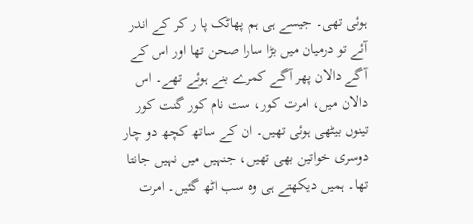ہوئی تھی۔ جیسے ہی ہم پھاٹک پا ر کر کے اندر آئے تو درمیان میں بڑا سارا صحن تھا اور اس کے آگے دالان پھر آگے کمرے بنے ہوئے تھے۔ اس دالان میں، امرت کور، ست نام کور گنت کور تینوں بیٹھی ہوئی تھیں۔ ان کے ساتھ کچھ دو چار دوسری خواتین بھی تھیں، جنہیں میں نہیں جانتا تھا۔ ہمیں دیکھتے ہی وہ سب اٹھ گئیں۔ امرت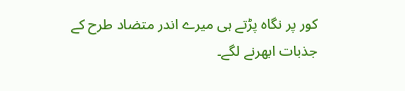کور پر نگاہ پڑتے ہی میرے اندر متضاد طرح کے جذبات ابھرنے لگے۔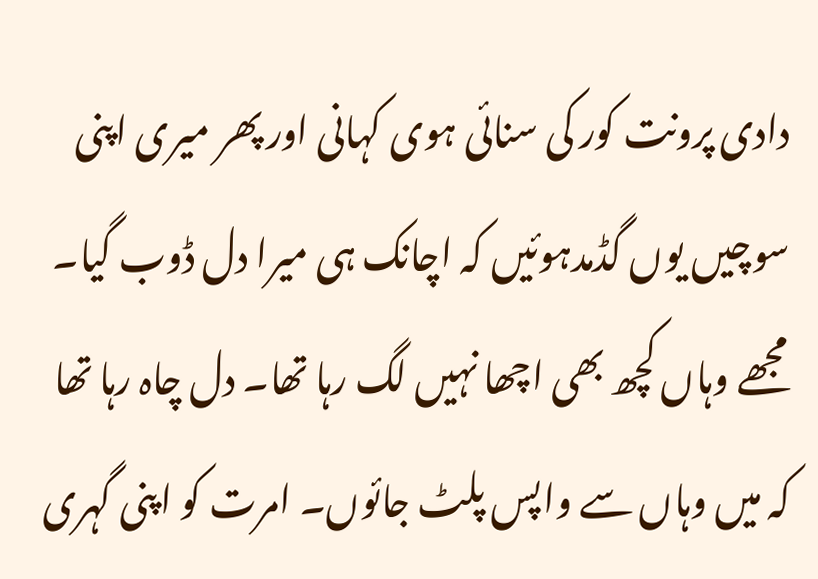دادی پرونت کور کی سنائی ہوی کہانی اور پھر میری اپنی سوچیں یوں گڈمدہوئیں کہ اچانک ہی میرا دل ڈوب گیا۔ مجھے وہاں کچھ بھی اچھا نہیں لگ رہا تھا۔ دل چاہ رہا تھا کہ میں وہاں سے واپس پلٹ جائوں۔ امرت کو اپنی گہری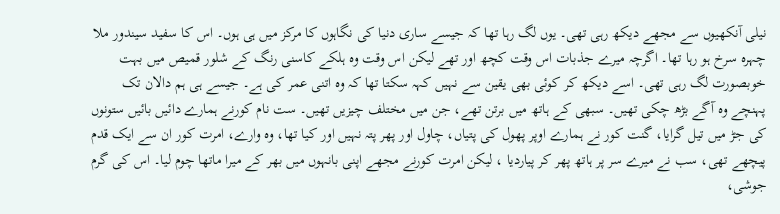نیلی آنکھیوں سے مجھے دیکھ رہی تھی۔ یوں لگ رہا تھا کہ جیسے ساری دنیا کی نگاہوں کا مرکز میں ہی ہوں۔ اس کا سفید سیندور ملا چہرہ سرخ ہو رہا تھا۔ اگرچہ میرے جذبات اس وقت کچھ اور تھے لیکن اس وقت وہ ہلکے کاسنی رنگ کے شلور قمیص میں بہت خوبصورت لگ رہی تھی۔ اسے دیکھ کر کوئی بھی یقین سے نہیں کہہ سکتا تھا کہ وہ اتنی عمر کی ہے۔ جیسے ہی ہم دالان تک پہنچے وہ آگے بڑھ چکی تھیں۔ سبھی کے ہاتھ میں برتن تھے، جن میں مختلف چیزیں تھیں۔ ست نام کورنے ہمارے دائیں بائیں ستونوں کی جڑ میں تیل گرایا، گنت کور نے ہمارے اوپر پھول کی پتیاں، چاول اور پھر پتہ نہیں اور کیا تھا، وہ وارے، امرت کور ان سے ایک قدم پیچھے تھی، سب نے میرے سر پر ہاتھ پھر کر پیاردیا ، لیکن امرت کورنے مجھے اپنی بانہوں میں بھر کے میرا ماتھا چوم لیا۔ اس کی گرم جوشی،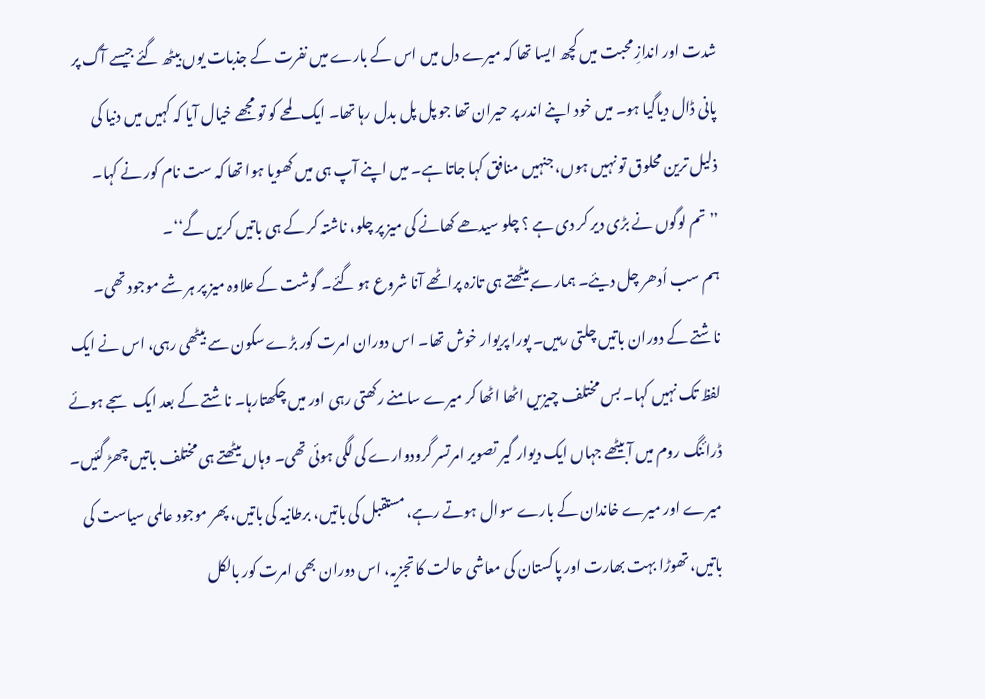شدت اور اندازِ محبت میں کچھ ایسا تھا کہ میرے دل میں اس کے بارے میں نفرت کے جذبات یوں بیٹھ گئے جیسے آگ پر پانی ڈال دیاگیا ہو۔ میں خود اپنے اندر پر حیران تھا جو پل پل بدل رہا تھا۔ ایک لمحے کو تو مجھے خیال آیا کہ کہیں میں دنیا کی ذلیل ترین محلوق تو نہیں ہوں، جنہیں منافق کہا جاتا ہے۔ میں اپنے آپ ہی میں کھویا ہوا تھا کہ ست نام کور نے کہا۔
’’تم لوگوں نے بڑی دیر کر دی ہے ؟ چلو سیدھے کھانے کی میز پر چلو، ناشتہ کر کے ہی باتیں کریں گے‘‘۔
ہم سب اُدھر چل دیئے۔ ہمارے بیٹھتے ہی تازہ پراٹھے آنا شروع ہو گئے۔ گوشت کے علاوہ میز پر ہر شے موجود تھی۔ ناشتے کے دوران باتیں چلتی رہیں۔ پورا پریوار خوش تھا۔ اس دوران امرت کور بڑے سکون سے بیٹھی رہی، اس نے ایک لفظ تک نہیں کہا۔ بس مختلف چیزیں اٹھا اٹھا کر میرے سامنے رکھتی رہی اور میں چکھتارہا۔ ناشتے کے بعد ایک سجے ہوئے ڈرائنگ روم میں آبیٹھے جہاں ایک دیوار گیر تصویر امرتسر گرودوارے کی لگی ہوئی تھی۔ وہاں بیٹھتے ہی مختلف باتیں چھڑ گئیں۔ میرے اور میرے خاندان کے بارے سوال ہوتے رہے، مستقبل کی باتیں، برطانیہ کی باتیں، پھر موجود عالمی سیاست کی باتیں، تھوڑا بہت بھارت اور پاکستان کی معاشی حالت کا تجزیہ، اس دوران بھی امرت کور بالکل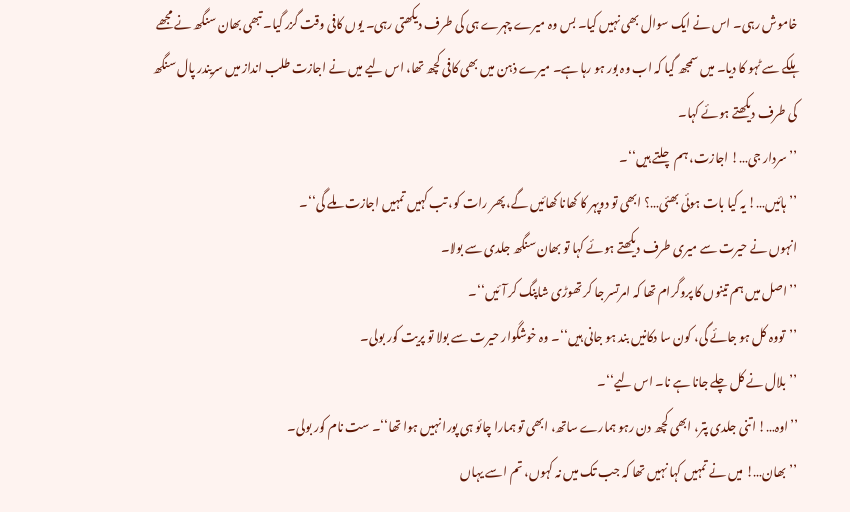خاموش رہی۔ اس نے ایک سوال بھی نہیں کیا۔ بس وہ میرے چہرے ہی کی طرف دیکھتی رہی۔ یوں کافی وقت گزر گیا۔ تبھی بھان سنگھ نے مجھے ہلکے سے ٹہو کا دیا۔ میں سمجھ گیا کہ اب وہ بور ہو رہا ہے۔ میرے ذہن میں بھی کافی کچھ تھا، اس لیے میں نے اجازت طلب انداز میں سریندر پال سنگھ کی طرف دیکھتے ہوئے کہا۔
’’سردار جی…! اجازت، ہم چلتے ہیں‘‘۔
’’ہائیں…! یہ کیا بات ہوئی بھئی…؟ ابھی تو دوپہر کا کھانا کھائیں گے، پھر رات کو، تب کہیں تمہیں اجازت ملے گی‘‘۔
انہوں نے حیرت سے میری طرف دیکھتے ہوئے کہا تو بھان سنگھ جلدی سے بولا۔
’’اصل میں ہم تینوں کا پروگرام تھا کہ امرتسر جا کر تھوڑی شاپنگ کر آئیں‘‘۔
’’تووہ کل ہو جائے گی، کون سا دکانیں بند ہو جانی ہیں‘‘۔ وہ خوشگوار حیرت سے بولا تو پریت کور بولی۔
’’بلال نے کل چلے جانا ہے نا۔ اس لیے‘‘۔
’’اوہ…! اتنی جلدی پتر، ابھی کچھ دن رہو ہمارے ساتھ، ابھی تو ہمارا چائو ہی پورا نہیں ہوا تھا‘‘۔ ست نام کور بولی۔
’’بھان…! میں نے تمہیں کہا نہیں تھا کہ جب تک میں نہ کہوں، تم اسے یہاں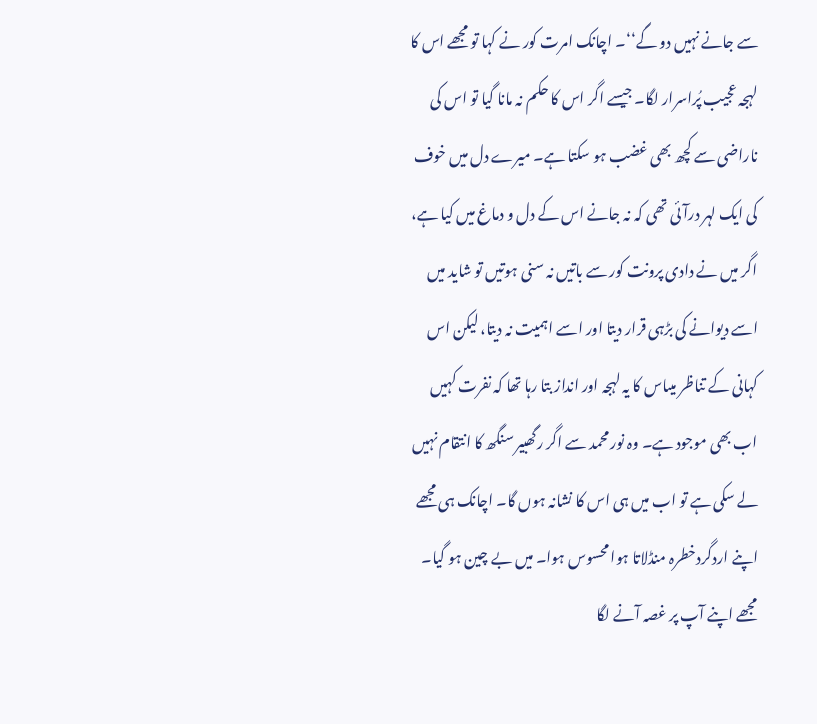سے جانے نہیں دو گے‘‘۔ اچانک امرت کور نے کہا تو مجھے اس کا لہجہ عجیب پُراسرار لگا۔ جیسے اگر اس کا حکم نہ مانا گیا تو اس کی ناراضی سے کچھ بھی غضب ہو سکتا ہے۔ میرے دل میں خوف کی ایک لہر درآئی تھی کہ نہ جانے اس کے دل و دماغ میں کیا ہے، اگر میں نے دادی پرونت کور سے باتیں نہ سنی ہوتیں تو شاید میں اسے دیوانے کی بڑہی قرار دیتا اور اسے اہمیت نہ دیتا، لیکن اس کہانی کے تناظر میںاس کا یہ لہجہ اور انداز بتا رہا تھا کہ نفرت کہیں اب بھی موجود ہے۔ وہ نور محمد سے اگر رگھبیر سنگھ کا انتقام نہیں لے سکی ہے تو اب میں ہی اس کا نشانہ ہوں گا۔ اچانک ہی مجھے اپنے اردگردخطرہ منڈلاتا ہوا محسوس ہوا۔ میں بے چین ہو گیا۔ مجھے اپنے آپ پر غصہ آنے لگا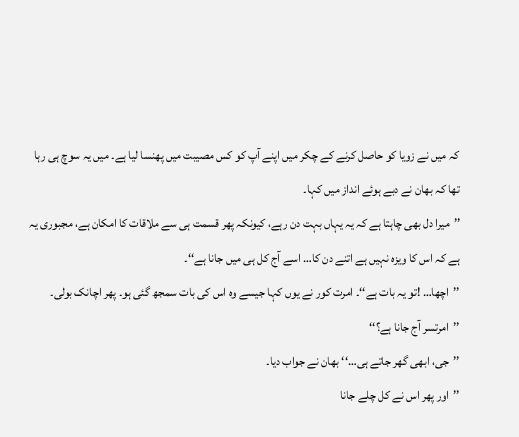کہ میں نے زویا کو حاصل کرنے کے چکر میں اپنے آپ کو کس مصیبت میں پھنسا لیا ہے۔ میں یہ سوچ ہی رہا تھا کہ بھان نے دبے ہوئے انداز میں کہا۔
’’میرا دل بھی چاہتا ہے کہ یہ یہاں بہت دن رہے، کیونکہ پھر قسمت ہی سے ملاقات کا امکان ہے، مجبوری یہ ہے کہ اس کا ویزہ نہیں ہے اتنے دن کا… اسے آج کل ہی میں جانا ہے‘‘۔
’’اچھا… !تو یہ بات ہے‘‘۔ امرت کور نے یوں کہا جیسے وہ اس کی بات سمجھ گئی ہو۔ پھر اچانک بولی۔ ’’امرتسر آج جانا ہے؟‘‘
’’جی، ابھی گھر جاتے ہی…‘‘ بھان نے جواب دیا۔
’’اور پھر اس نے کل چلے جانا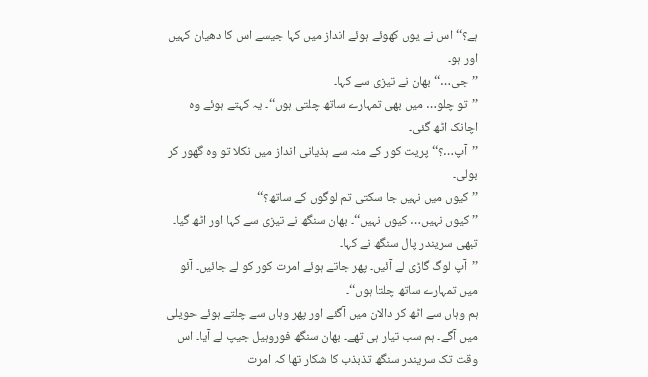ہے؟‘‘ اس نے یوں کھوئے ہوئے انداز میں کہا جیسے اس کا دھیان کہیں اور ہو۔
’’جی…‘‘ بھان نے تیزی سے کہا۔
’’تو چلو… میں بھی تمہارے ساتھ چلتی ہوں‘‘۔ یہ کہتے ہوئے وہ اچانک اٹھ گئی۔
’’آپ…؟‘‘ پریت کور کے منہ سے ہذیانی انداز میں نکلا تو وہ گھور کر بولی۔
’’کیوں میں نہیں جا سکتی تم لوگوں کے ساتھ؟‘‘
’’کیوں نہیں… کیوں نہیں‘‘۔ بھان سنگھ نے تیزی سے کہا اور اٹھ گیا۔ تبھی سریندر پال سنگھ نے کہا۔
’’آپ لوگ گاڑی لے آئیں۔ پھر جاتے ہوئے امرت کور کو لے جائیں۔ آئو میں تمہارے ساتھ چلتا ہوں‘‘۔
ہم وہاں سے اٹھ کر دالان میں آگئے اور پھر وہاں سے چلتے ہوئے حویلی میں آگے۔ ہم سب تیار ہی تھے۔ بھان سنگھ فوروہیل جیپ لے آیا۔ اس وقت تک سریندر سنگھ تذبذب کا شکار تھا کہ امرت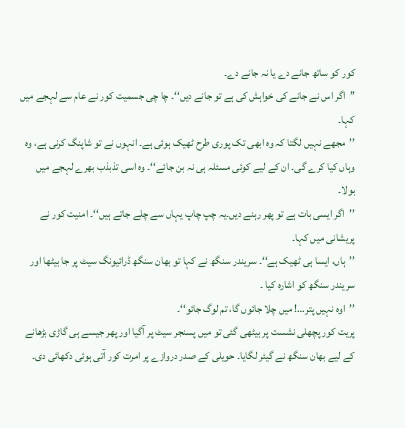کور کو ساتھ جانے دے یا نہ جانے دے۔
’’اگر اس نے جانے کی خواہش کی ہے تو جانے دیں‘‘۔ چا چی جسمیت کور نے عام سے لہجے میں کہا۔
’’مجھے نہیں لگتا کہ وہ ابھی تک پوری طرح ٹھیک ہوئی ہے۔ انہوں نے تو شاپنگ کرنی ہے، وہ وہاں کیا کرے گی۔ ان کے لیے کوئی مسئلہ ہی نہ بن جائے‘‘۔ وہ اسی تذبذب بھرے لہجے میں بولا۔
’’اگر ایسی بات ہے تو پھر رہنے دیں۔یہ چپ چاپ یہاں سے چلے جاتے ہیں‘‘۔ امنیت کور نے پریشانی میں کہا۔
’’ہاں، ایسا ہی ٹھیک ہے‘‘۔ سریندر سنگھ نے کہا تو بھان سنگھ ڈرائیونگ سیٹ پر جا بیٹھا اور سریندر سنگھ کو اشارہ کیا ۔
’’اوہ نہیں پتر…! میں چلا جائوں گا، تم لوگ جائو‘‘۔
پریت کور پچھلی نشست پر بیٹھی گئی تو میں پسنجر سیٹ پر آگیا اور پھر جیسے ہی گاڑی بڑھانے کے لیے بھان سنگھ نے گیئر لگایا۔ حویلی کے صدر دروازے پر امرت کور آتی ہوئی دکھائی دی۔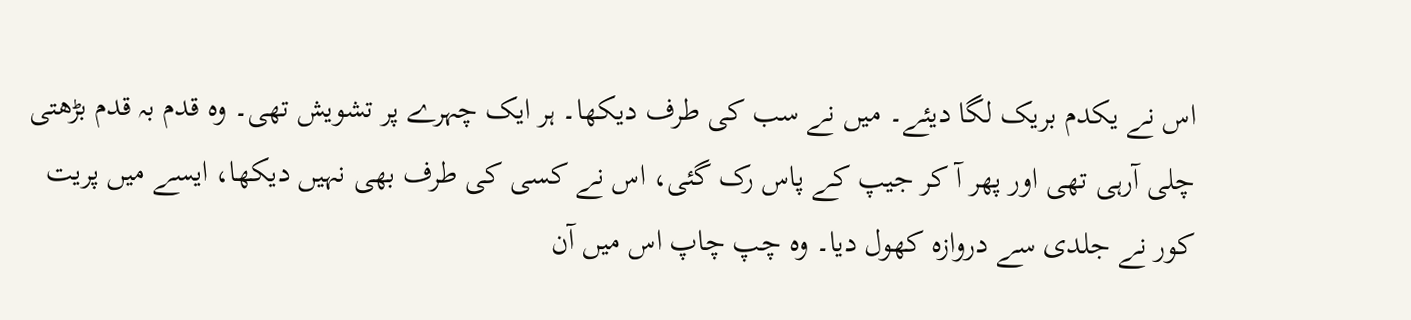اس نے یکدم بریک لگا دیئے۔ میں نے سب کی طرف دیکھا۔ ہر ایک چہرے پر تشویش تھی۔ وہ قدم بہ قدم بڑھتی چلی آرہی تھی اور پھر آ کر جیپ کے پاس رک گئی، اس نے کسی کی طرف بھی نہیں دیکھا، ایسے میں پریت کور نے جلدی سے دروازہ کھول دیا۔ وہ چپ چاپ اس میں آن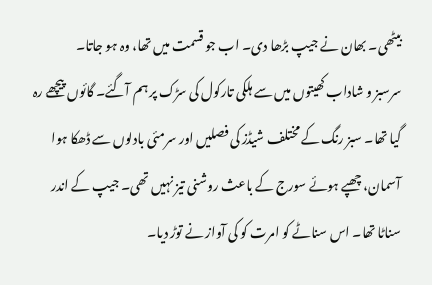بیٹھی۔ بھان نے جیپ بڑھا دی۔ اب جو قسمت میں تھا، وہ ہو جاتا۔
سرسبز و شاداب کھیتوں میں سے ہلکی تارکول کی سڑک پر ہم آگئے۔ گائوں پیچھے رہ گیا تھا۔ سبز رنگ کے مختلف شیڈز کی فصلیں اور سرمئی بادلوں سے ڈھکا ہوا آسمان، چھپے ہوئے سورج کے باعث روشنی تیز نہیں تھی۔ جیپ کے اندر سناٹا تھا۔ اس سناٹے کو امرت کو کی آواز نے توڑ دیا۔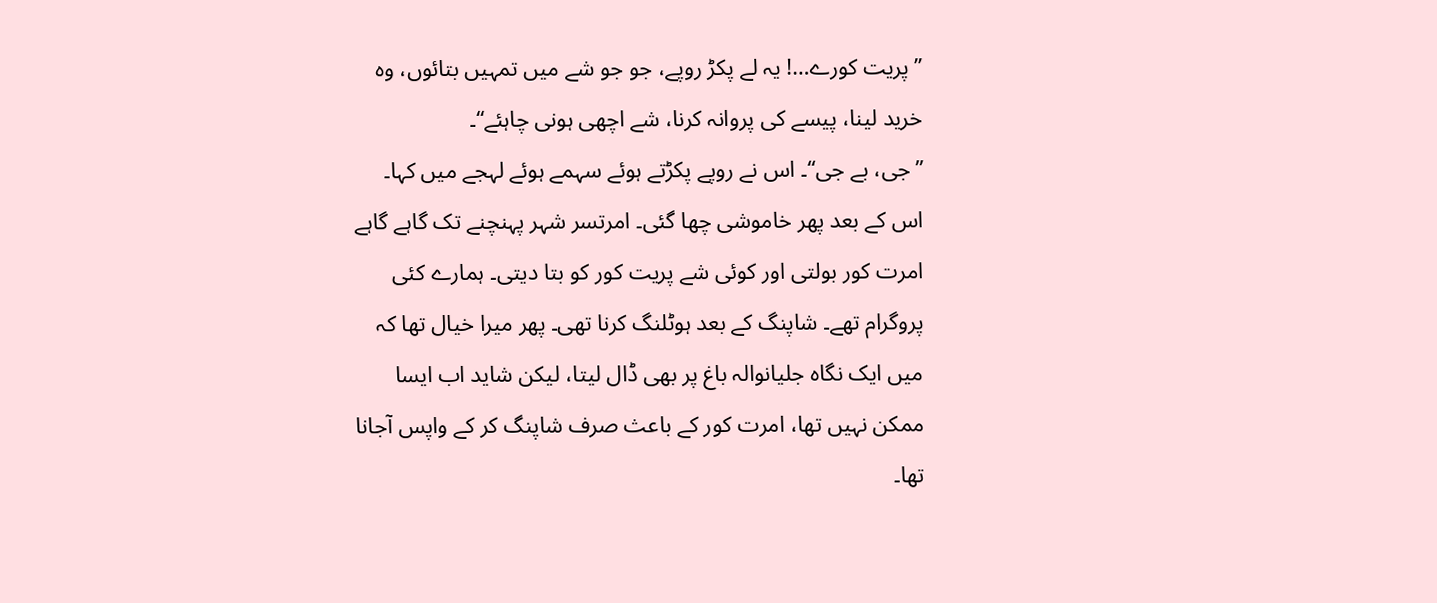’’پریت کورے…! یہ لے پکڑ روپے، جو جو شے میں تمہیں بتائوں، وہ خرید لینا، پیسے کی پروانہ کرنا، شے اچھی ہونی چاہئے‘‘۔
’’جی، بے جی‘‘۔ اس نے روپے پکڑتے ہوئے سہمے ہوئے لہجے میں کہا۔ اس کے بعد پھر خاموشی چھا گئی۔ امرتسر شہر پہنچنے تک گاہے گاہے امرت کور بولتی اور کوئی شے پریت کور کو بتا دیتی۔ ہمارے کئی پروگرام تھے۔ شاپنگ کے بعد ہوٹلنگ کرنا تھی۔ پھر میرا خیال تھا کہ میں ایک نگاہ جلیانوالہ باغ پر بھی ڈال لیتا، لیکن شاید اب ایسا ممکن نہیں تھا، امرت کور کے باعث صرف شاپنگ کر کے واپس آجانا تھا۔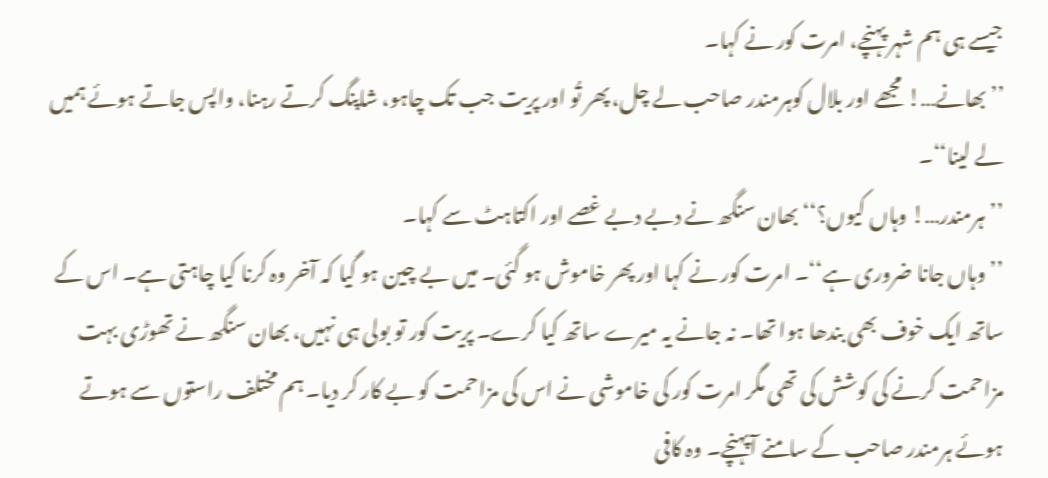جیسے ہی ہم شہر پہنچے، امرت کور نے کہا۔
’’بھانے…! مجھے اور بلال کوہرمندر صاحب لے چل، پھر تُو اور پریت جب تک چاہو، شاپنگ کرتے رہنا، واپس جاتے ہوئے ہمیں لے لینا‘‘۔
’’ہرمندر…! وہاں کیوں؟‘‘ بھان سنگھ نے دبے دبے غصے اور اکتاہٹ سے کہا۔
’’وہاں جانا ضروری ہے‘‘۔ امرت کور نے کہا اور پھر خاموش ہو گئی۔ میں بے چین ہو گیا کہ آخر وہ کرنا کیا چاہتی ہے۔ اس کے ساتھ ایک خوف بھی بندھا ہوا تھا۔ نہ جانے یہ میرے ساتھ کیا کرے۔ پریت کور تو بولی ہی نہیں، بھان سنگھ نے تھوڑی بہت مزاحمت کرنے کی کوشش کی تھی مگر امرت کور کی خاموشی نے اس کی مزاحمت کو بے کار کر دیا۔ ہم مختلف راستوں سے ہوتے ہوئے ہرمندر صاحب کے سامنے آپہنچے۔ وہ کافی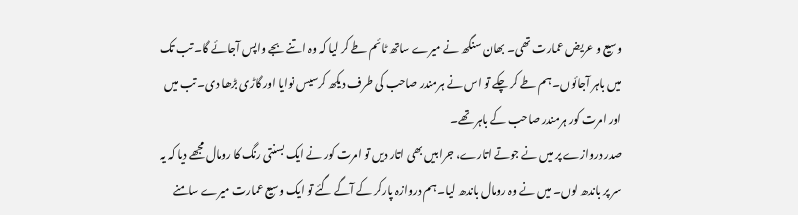وسیع و عریض عمارت تھی۔ بھان سنگھ نے میرے ساتھ ٹائم طے کر لیا کہ وہ اتنے بجے واپس آجائے گا۔ تب تک میں باہر آجائوں۔ ہم طے کر چکے تو اس نے ہرمندر صاحب کی طرف دیکھ کرسیس نوایا اور گاڑی بڑھا دی۔ تب میں اور امرت کور ہرمندر صاحب کے باہر تھے۔
صدر دروازے پر میں نے جوتے اتارے، جرابیں بھی اتار دیں تو امرت کور نے ایک بسنتی رنگ کا رومال مجھے دیا کہ یہ سر پر باندھ لوں۔ میں نے وہ رومال باندھ لیا۔ ہم دروازہ پارکر کے آگے گئے تو ایک وسیع عمارت میرے سامنے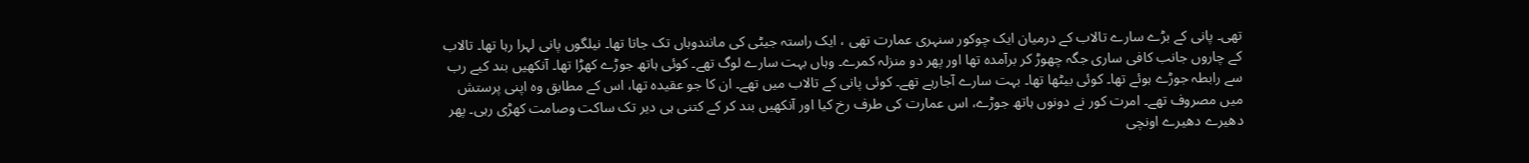تھی۔ پانی کے بڑے سارے تالاب کے درمیان ایک چوکور سنہری عمارت تھی ، ایک راستہ جیٹی کی مانندوہاں تک جاتا تھا۔ نیلگوں پانی لہرا رہا تھا۔ تالاب کے چاروں جانب کافی ساری جگہ چھوڑ کر برآمدہ تھا اور پھر دو منزلہ کمرے۔ وہاں بہت سارے لوگ تھے۔ کوئی ہاتھ جوڑے کھڑا تھا۔ آنکھیں بند کیے رب سے رابطہ جوڑے ہوئے تھا۔ کوئی بیٹھا تھا۔ بہت سارے آجارہے تھے۔ کوئی پانی کے تالاب میں تھے۔ ان کا جو عقیدہ تھا، اس کے مطابق وہ اپنی پرستش میں مصروف تھے۔ امرت کور نے دونوں ہاتھ جوڑے، اس عمارت کی طرف رخ کیا اور آنکھیں بند کر کے کتنی ہی دیر تک ساکت وصامت کھڑی رہی۔ پھر دھیرے دھیرے اونچی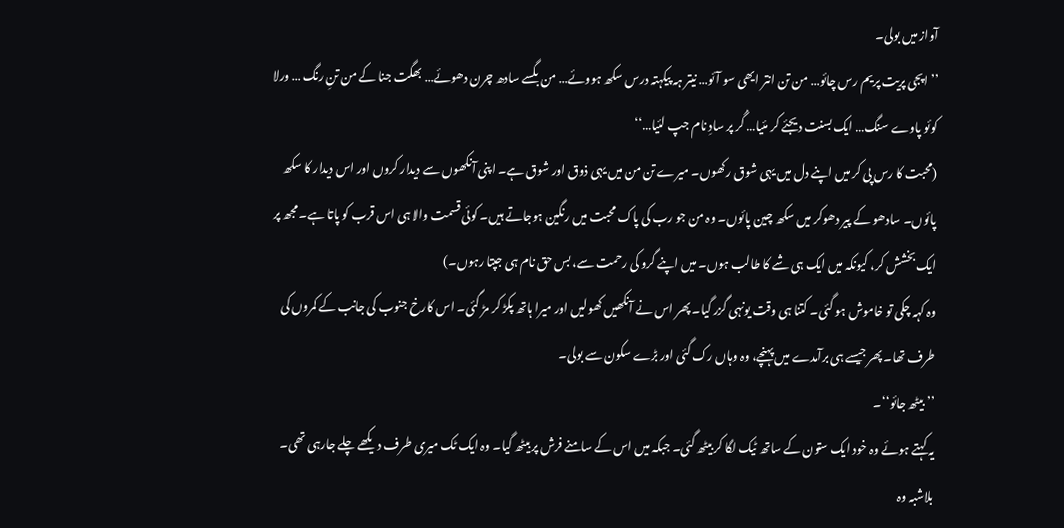آواز میں بولی۔
’’اپجی پریت پریم رس چائو… من تن انتر ایھی سو آئو… نیتر ہہ پیکہتہ درس سکھ ہووئے… من بگسے سادھ چرن دھوئے… بھگت جنا کے من تنِ رنگ … ورلا کوئو پاوے سنگ… ایک بسنت دیجئے کر مئیا… گُر پر سادِ نام جپ لئیا…‘‘
(محبت کا رس پی کر میں اپنے دل میں یہی شوق رکھوں۔ میرے تن من میں یہی ذوق اور شوق ہے۔ اپنی آنکھوں سے دیدار کروں اور اس دیدار کا سکھ پائوں۔ سادھو کے پیر دھوکر میں سکھ چین پائوں۔ وہ من جو رب کی پاک محبت میں رنگین ہوجاتے ہیں۔ کوئی قسمت والا ہی اس قرب کو پاتا ہے۔ مجھ پر ایک بخشش کر، کیونکہ میں ایک ہی شے کا طالب ہوں۔ میں اپنے گرو کی رحمت سے، بس حق نام ہی جپتا رہوں۔)
وہ کہہ چکی تو خاموش ہو گئی۔ کتنا ہی وقت یونہی گزر گیا۔ پھر اس نے آنکھیں کھولیں اور میرا ہاتھ پکڑ کر مڑ گئی۔ اس کارخ جنوب کی جانب کے کمروں کی طرف تھا۔ پھر جیسے ہی برآمدے میں پہنچے، وہ وہاں رک گئی اور بڑے سکون سے بولی۔
’’بیٹھ جائو‘‘۔
یہ کہتے ہوئے وہ خود ایک ستون کے ساتھ ٹیک لگا کر بیٹھ گئی۔ جبکہ میں اس کے سامنے فرش پر بیٹھ گیا۔ وہ ایک ٹک میری طرف دیکھے چلے جارہی تھی۔ بلاشبہ وہ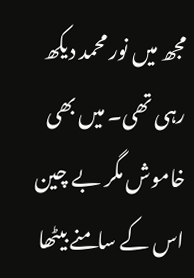مجھ میں نور محمد دیکھ رہی تھی۔ میں بھی خاموش مگر بے چین اس کے سامنے بیٹھا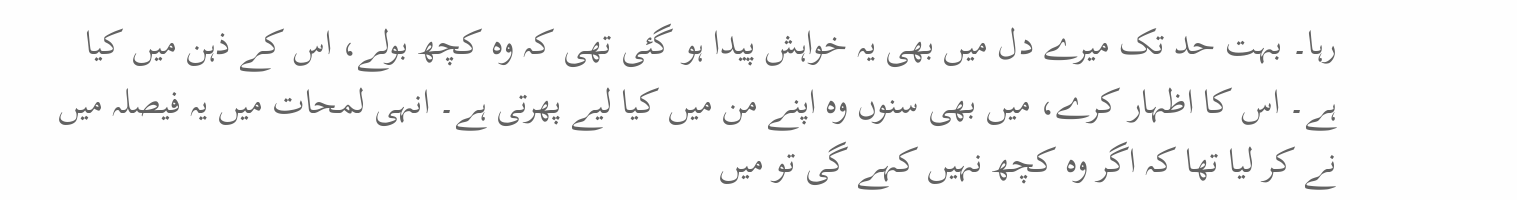رہا۔ بہت حد تک میرے دل میں بھی یہ خواہش پیدا ہو گئی تھی کہ وہ کچھ بولے، اس کے ذہن میں کیا ہے۔ اس کا اظہار کرے، میں بھی سنوں وہ اپنے من میں کیا لیے پھرتی ہے۔ انہی لمحات میں یہ فیصلہ میں نے کر لیا تھا کہ اگر وہ کچھ نہیں کہے گی تو میں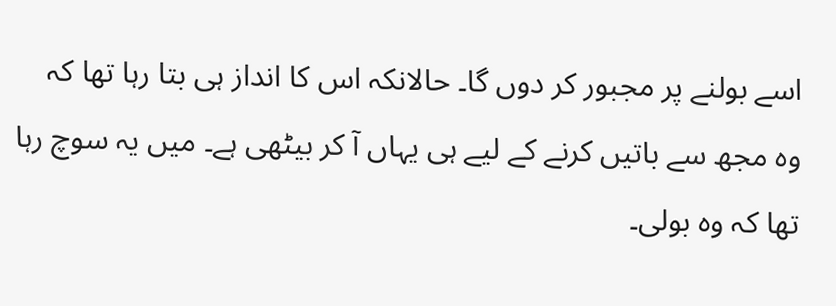اسے بولنے پر مجبور کر دوں گا۔ حالانکہ اس کا انداز ہی بتا رہا تھا کہ وہ مجھ سے باتیں کرنے کے لیے ہی یہاں آ کر بیٹھی ہے۔ میں یہ سوچ رہا تھا کہ وہ بولی۔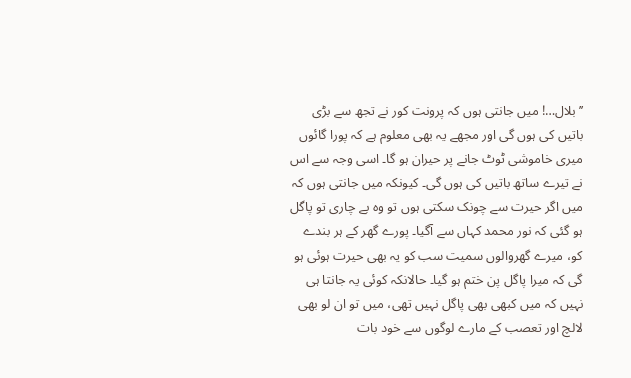’’بلال…! میں جانتی ہوں کہ پرونت کور نے تجھ سے بڑی باتیں کی ہوں گی اور مجھے یہ بھی معلوم ہے کہ پورا گائوں میری خاموشی ٹوٹ جانے پر حیران ہو گا۔ اسی وجہ سے اس نے تیرے ساتھ باتیں کی ہوں گی۔ کیونکہ میں جانتی ہوں کہ میں اگر حیرت سے چونک سکتی ہوں تو وہ بے چاری تو پاگل ہو گئی کہ نور محمد کہاں سے آگیا۔ پورے گھر کے ہر بندے کو، میرے گھروالوں سمیت سب کو یہ بھی حیرت ہوئی ہو گی کہ میرا پاگل پن ختم ہو گیا۔ حالانکہ کوئی یہ جانتا ہی نہیں کہ میں کبھی بھی پاگل نہیں تھی، میں تو ان لو بھی لالچ اور تعصب کے مارے لوگوں سے خود بات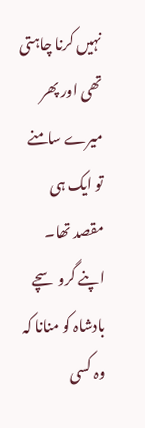نہیں کرنا چاہتی تھی اور پھر میرے سامنے تو ایک ہی مقصد تھا۔ اپنے گرو سچے بادشاہ کو منانا کہ وہ کسی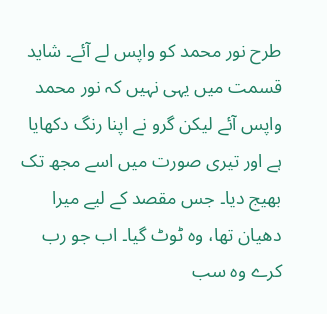طرح نور محمد کو واپس لے آئے۔ شاید قسمت میں یہی نہیں کہ نور محمد واپس آئے لیکن گرو نے اپنا رنگ دکھایا ہے اور تیری صورت میں اسے مجھ تک بھیج دیا۔ جس مقصد کے لیے میرا دھیان تھا، وہ ٹوٹ گیا۔ اب جو رب کرے وہ سب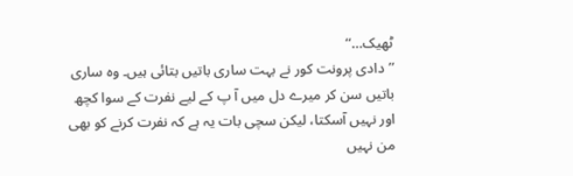ٹھیک…‘‘
’’دادی پرونت کور نے بہت ساری باتیں بتائی ہیں۔ وہ ساری باتیں سن کر میرے دل میں آ پ کے لیے نفرت کے سوا کچھ اور نہیں آسکتا، لیکن سچی بات یہ ہے کہ نفرت کرنے کو بھی من نہیں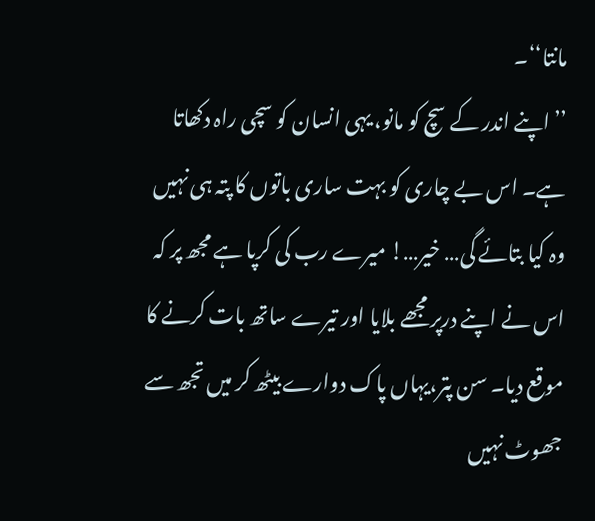مانتا‘‘۔
’’اپنے اندر کے سچ کو مانو، یہی انسان کو سچی راہ دکھاتا ہے۔ اس بے چاری کو بہت ساری باتوں کا پتہ ہی نہیں وہ کیا بتائے گی… خیر…! میرے رب کی کرپا ہے مجھ پر کہ اس نے اپنے درپر مجھے بلایا اور تیرے ساتھ بات کرنے کا موقع دیا۔ سن پتر،یہاں پاک دوارے بیٹھ کر میں تجھ سے جھوٹ نہیں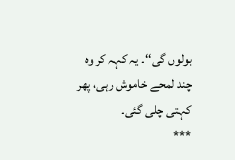بولوں گی‘‘۔ یہ کہہ کر وہ چند لمحے خاموش رہی، پھر کہتی چلی گئی۔
***